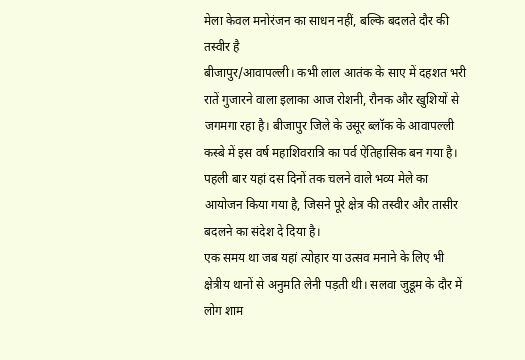मेला केवल मनोरंजन का साधन नहीं, बल्कि बदलते दौर की तस्वीर है
बीजापुर/आवापल्ली। कभी लाल आतंक के साए में दहशत भरी रातें गुजारने वाला इलाका आज रोशनी, रौनक और खुशियों से जगमगा रहा है। बीजापुर जिले के उसूर ब्लॉक के आवापल्ली कस्बे में इस वर्ष महाशिवरात्रि का पर्व ऐतिहासिक बन गया है। पहली बार यहां दस दिनों तक चलने वाले भव्य मेले का आयोजन किया गया है, जिसने पूरे क्षेत्र की तस्वीर और तासीर बदलने का संदेश दे दिया है।
एक समय था जब यहां त्योहार या उत्सव मनाने के लिए भी क्षेत्रीय थानों से अनुमति लेनी पड़ती थी। सलवा जुडूम के दौर में लोग शाम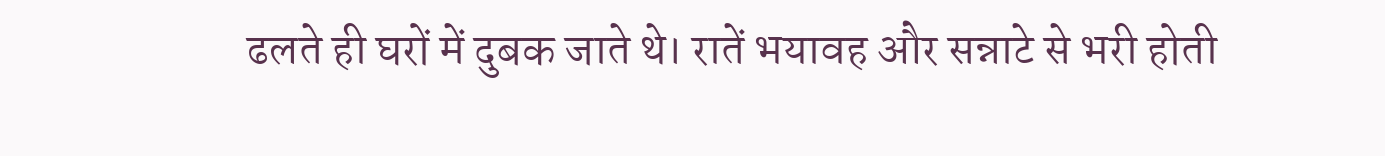ढलते ही घरों में दुबक जाते थे। रातें भयावह और सन्नाटे से भरी होती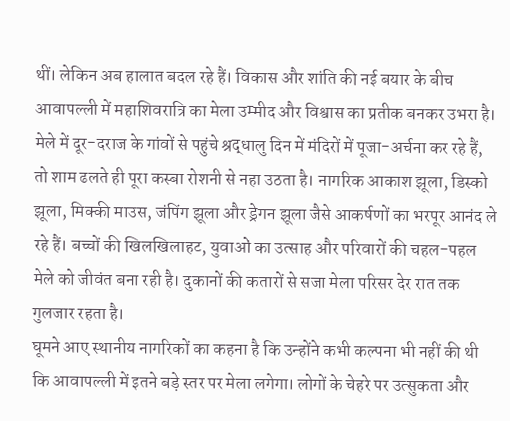थीं। लेकिन अब हालात बदल रहे हैं। विकास और शांति की नई बयार के बीच आवापल्ली में महाशिवरात्रि का मेला उम्मीद और विश्वास का प्रतीक बनकर उभरा है।
मेले में दूर-दराज के गांवों से पहुंचे श्रद्धालु दिन में मंदिरों में पूजा-अर्चना कर रहे हैं, तो शाम ढलते ही पूरा कस्बा रोशनी से नहा उठता है। नागरिक आकाश झूला, डिस्को झूला, मिक्की माउस, जंपिंग झूला और ड्रेगन झूला जैसे आकर्षणों का भरपूर आनंद ले रहे हैं। बच्चों की खिलखिलाहट, युवाओं का उत्साह और परिवारों की चहल-पहल मेले को जीवंत बना रही है। दुकानों की कतारों से सजा मेला परिसर देर रात तक गुलजार रहता है।
घूमने आए स्थानीय नागरिकों का कहना है कि उन्होंने कभी कल्पना भी नहीं की थी कि आवापल्ली में इतने बड़े स्तर पर मेला लगेगा। लोगों के चेहरे पर उत्सुकता और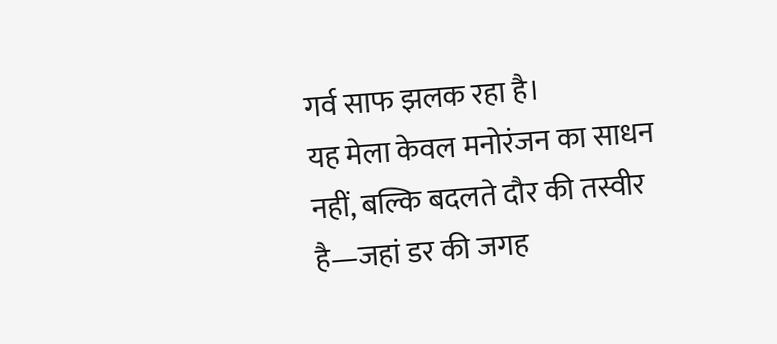गर्व साफ झलक रहा है।
यह मेला केवल मनोरंजन का साधन नहीं, बल्कि बदलते दौर की तस्वीर है—जहां डर की जगह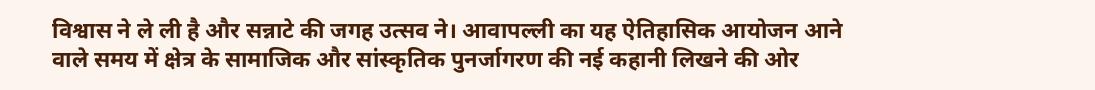विश्वास ने ले ली है और सन्नाटे की जगह उत्सव ने। आवापल्ली का यह ऐतिहासिक आयोजन आने वाले समय में क्षेत्र के सामाजिक और सांस्कृतिक पुनर्जागरण की नई कहानी लिखने की ओर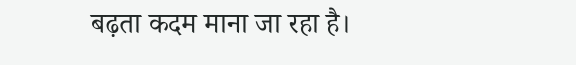बढ़ता कदम माना जा रहा है।